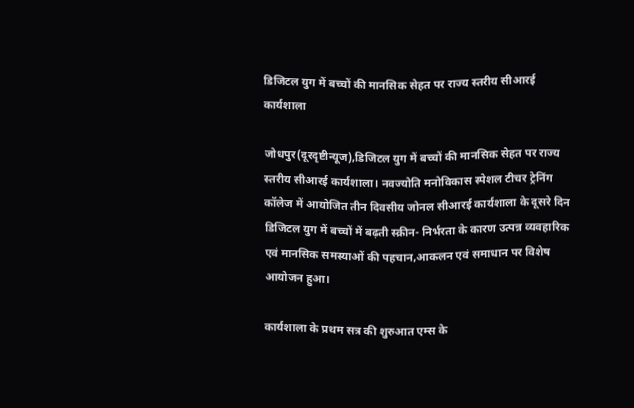डिजिटल युग में बच्चों की मानसिक सेहत पर राज्य स्तरीय सीआरई कार्यशाला

जोधपुर(दूरदृष्टीन्यूज),डिजिटल युग में बच्चों की मानसिक सेहत पर राज्य स्तरीय सीआरई कार्यशाला। नवज्योति मनोविकास स्पेशल टीचर ट्रेनिंग कॉलेज में आयोजित तीन दिवसीय जोनल सीआरई कार्यशाला के दूसरे दिन डिजिटल युग में बच्चों में बढ़ती स्क्रीन- निर्भरता के कारण उत्पन्न व्यवहारिक एवं मानसिक समस्याओं की पहचान,आकलन एवं समाधान पर विशेष आयोजन हुआ।

कार्यशाला के प्रथम सत्र की शुरुआत एम्स के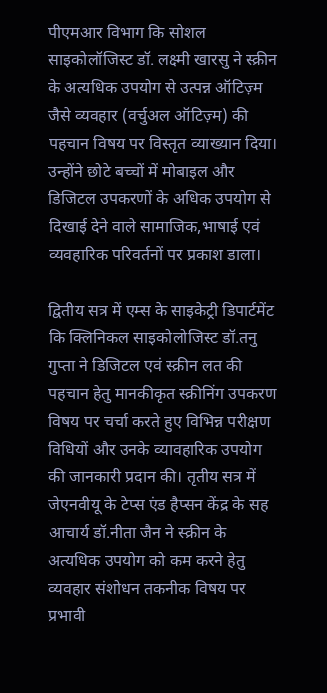पीएमआर विभाग कि सोशल साइकोलॉजिस्ट डॉ. लक्ष्मी खारसु ने स्क्रीन के अत्यधिक उपयोग से उत्पन्न ऑटिज़्म जैसे व्यवहार (वर्चुअल ऑटिज़्म) की पहचान विषय पर विस्तृत व्याख्यान दिया। उन्होंने छोटे बच्चों में मोबाइल और डिजिटल उपकरणों के अधिक उपयोग से दिखाई देने वाले सामाजिक,भाषाई एवं व्यवहारिक परिवर्तनों पर प्रकाश डाला।

द्वितीय सत्र में एम्स के साइकेट्री डिपार्टमेंट कि क्लिनिकल साइकोलोजिस्ट डॉ.तनु गुप्ता ने डिजिटल एवं स्क्रीन लत की पहचान हेतु मानकीकृत स्क्रीनिंग उपकरण विषय पर चर्चा करते हुए विभिन्न परीक्षण विधियों और उनके व्यावहारिक उपयोग की जानकारी प्रदान की। तृतीय सत्र में जेएनवीयू के टेप्स एंड हैप्सन केंद्र के सह आचार्य डॉ.नीता जैन ने स्क्रीन के अत्यधिक उपयोग को कम करने हेतु व्यवहार संशोधन तकनीक विषय पर प्रभावी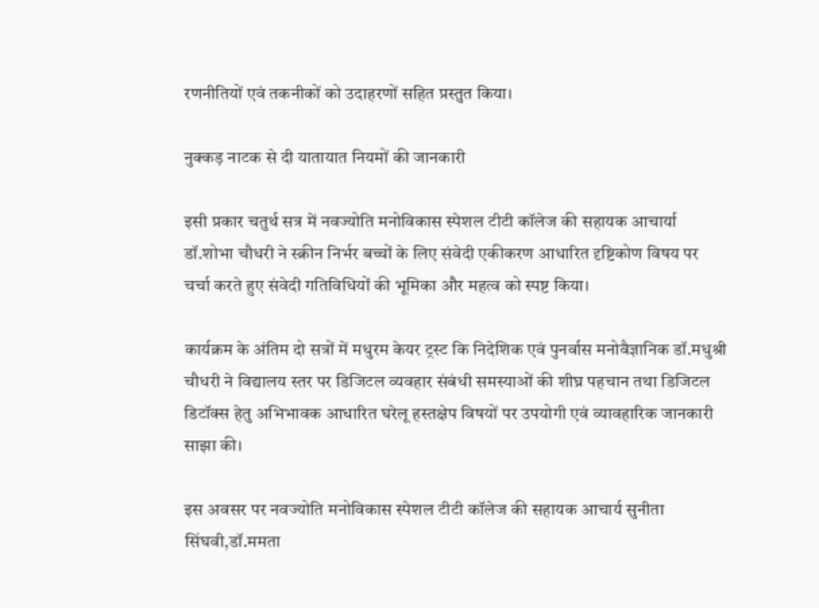रणनीतियों एवं तकनीकों को उदाहरणों सहित प्रस्तुत किया।

नुक्कड़ नाटक से दी यातायात नियमों की जानकारी

इसी प्रकार चतुर्थ सत्र में नवज्योति मनोविकास स्पेशल टीटी कॉलेज की सहायक आचार्या डॉ.शोभा चौधरी ने स्क्रीन निर्भर बच्चों के लिए संवेदी एकीकरण आधारित दृष्टिकोण विषय पर चर्चा करते हुए संवेदी गतिविधियों की भूमिका और महत्व को स्पष्ट किया।

कार्यक्रम के अंतिम दो सत्रों में मधुरम केयर ट्रस्ट कि निदेशिक एवं पुनर्वास मनोवैज्ञानिक डॉ.मधुश्री चौधरी ने विद्यालय स्तर पर डिजिटल व्यवहार संबंधी समस्याओं की शीघ्र पहचान तथा डिजिटल डिटॉक्स हेतु अभिभावक आधारित घरेलू हस्तक्षेप विषयों पर उपयोगी एवं व्यावहारिक जानकारी साझा की।

इस अवसर पर नवज्योति मनोविकास स्पेशल टीटी कॉलेज की सहायक आचार्य सुनीता सिंघवी,डॉ.ममता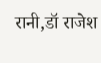रानी,डॉ राजेश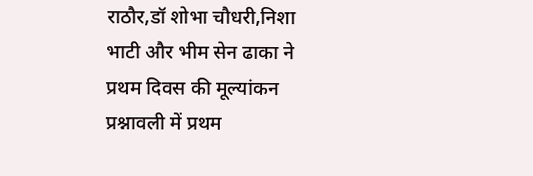राठौर,डॉ शोभा चौधरी,निशा भाटी और भीम सेन ढाका ने प्रथम दिवस की मूल्यांकन प्रश्नावली में प्रथम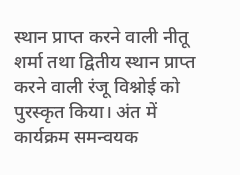स्थान प्राप्त करने वाली नीतू शर्मा तथा द्वितीय स्थान प्राप्त करने वाली रंजू विश्नोई को पुरस्कृत किया। अंत में कार्यक्रम समन्वयक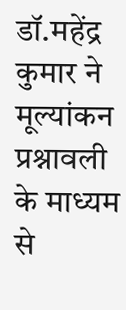डॉ.महेंद्र कुमार ने मूल्यांकन प्रश्नावली के माध्यम से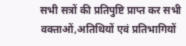सभी सत्रों की प्रतिपुष्टि प्राप्त कर सभी वक्ताओं,अतिथियों एवं प्रतिभागियों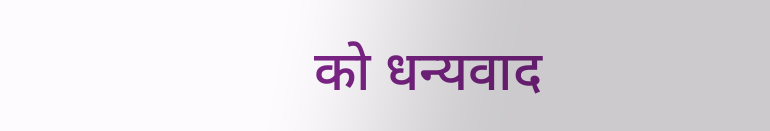को धन्यवाद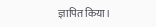ज्ञापित किया।